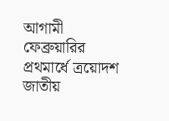আগামী ফেব্রুয়ারির প্রথমার্ধে ত্রয়োদশ জাতীয়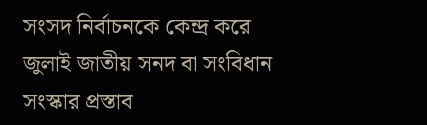সংসদ নির্বাচনকে কেন্দ্র করে জুলাই জাতীয় সনদ বা সংবিধান সংস্কার প্রস্তাব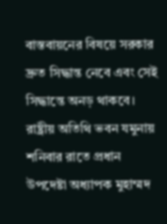বাস্তবায়নের বিষয়ে সরকার দ্রুত সিদ্ধান্ত নেবে এবং সেই সিদ্ধান্তে অনড় থাকবে। রাষ্ট্রীয় অতিথি ভবন যমুনায় শনিবার রাতে প্রধান উপদেষ্টা অধ্যাপক মুহাম্মদ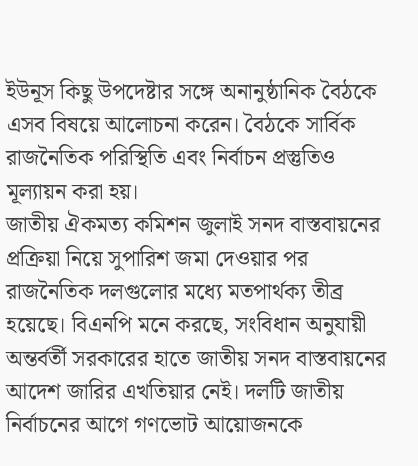ইউনূস কিছু উপদেষ্টার সঙ্গে অনানুষ্ঠানিক বৈঠকে এসব বিষয়ে আলোচনা করেন। বৈঠকে সার্বিক রাজনৈতিক পরিস্থিতি এবং নির্বাচন প্রস্তুতিও মূল্যায়ন করা হয়।
জাতীয় ঐকমত্য কমিশন জুলাই সনদ বাস্তবায়নের প্রক্রিয়া নিয়ে সুপারিশ জমা দেওয়ার পর রাজনৈতিক দলগুলোর মধ্যে মতপার্থক্য তীব্র হয়েছে। বিএনপি মনে করছে, সংবিধান অনুযায়ী অন্তর্বর্তী সরকারের হাতে জাতীয় সনদ বাস্তবায়নের আদেশ জারির এখতিয়ার নেই। দলটি জাতীয় নির্বাচনের আগে গণভোট আয়োজনকে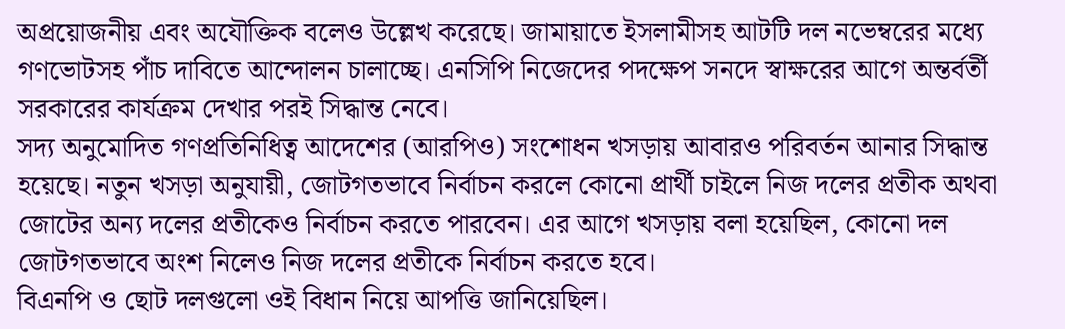অপ্রয়োজনীয় এবং অযৌক্তিক বলেও উল্লেখ করেছে। জামায়াতে ইসলামীসহ আটটি দল নভেম্বরের মধ্যে গণভোটসহ পাঁচ দাবিতে আন্দোলন চালাচ্ছে। এনসিপি নিজেদের পদক্ষেপ সনদে স্বাক্ষরের আগে অন্তর্বর্তী সরকারের কার্যক্রম দেখার পরই সিদ্ধান্ত নেবে।
সদ্য অনুমোদিত গণপ্রতিনিধিত্ব আদেশের (আরপিও) সংশোধন খসড়ায় আবারও পরিবর্তন আনার সিদ্ধান্ত হয়েছে। নতুন খসড়া অনুযায়ী, জোটগতভাবে নির্বাচন করলে কোনো প্রার্থী চাইলে নিজ দলের প্রতীক অথবা জোটের অন্য দলের প্রতীকেও নির্বাচন করতে পারবেন। এর আগে খসড়ায় বলা হয়েছিল, কোনো দল জোটগতভাবে অংশ নিলেও নিজ দলের প্রতীকে নির্বাচন করতে হবে।
বিএনপি ও ছোট দলগুলো ওই বিধান নিয়ে আপত্তি জানিয়েছিল।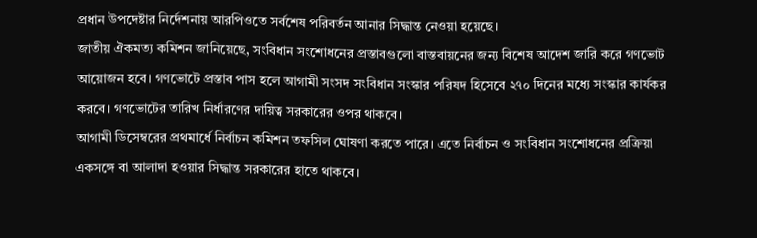প্রধান উপদেষ্টার নির্দেশনায় আরপিওতে সর্বশেষ পরিবর্তন আনার সিদ্ধান্ত নেওয়া হয়েছে।
জাতীয় ঐকমত্য কমিশন জানিয়েছে, সংবিধান সংশোধনের প্রস্তাবগুলো বাস্তবায়নের জন্য বিশেষ আদেশ জারি করে গণভোট আয়োজন হবে। গণভোটে প্রস্তাব পাস হলে আগামী সংসদ সংবিধান সংস্কার পরিষদ হিসেবে ২৭০ দিনের মধ্যে সংস্কার কার্যকর করবে। গণভোটের তারিখ নির্ধারণের দায়িত্ব সরকারের ওপর থাকবে।
আগামী ডিসেম্বরের প্রথমার্ধে নির্বাচন কমিশন তফসিল ঘোষণা করতে পারে। এতে নির্বাচন ও সংবিধান সংশোধনের প্রক্রিয়া একসঙ্গে বা আলাদা হওয়ার সিদ্ধান্ত সরকারের হাতে থাকবে।